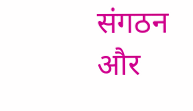संगठन और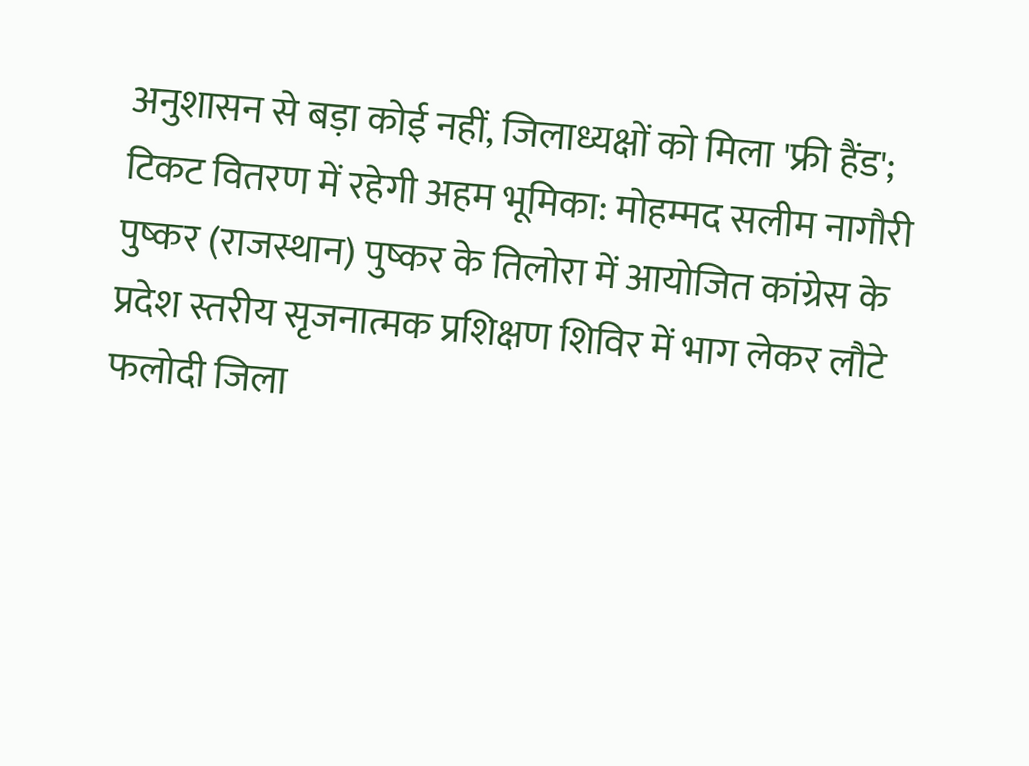अनुशासन से बड़ा कोई नहीं, जिलाध्यक्षों को मिला 'फ्री हैंड'; टिकट वितरण में रहेगी अहम भूमिका: मोहम्मद सलीम नागौरी
पुष्कर (राजस्थान) पुष्कर के तिलोरा में आयोजित कांग्रेस के प्रदेश स्तरीय सृजनात्मक प्रशिक्षण शिविर में भाग लेकर लौटे फलोदी जिला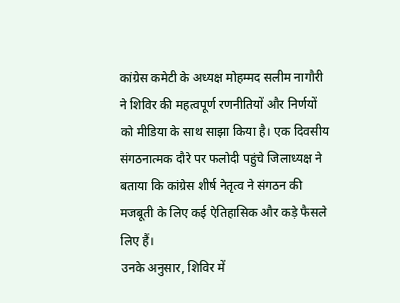कांग्रेस कमेटी के अध्यक्ष मोहम्मद सलीम नागौरी ने शिविर की महत्वपूर्ण रणनीतियों और निर्णयों को मीडिया के साथ साझा किया है। एक दिवसीय संगठनात्मक दौरे पर फलोदी पहुंचे जिलाध्यक्ष ने बताया कि कांग्रेस शीर्ष नेतृत्व ने संगठन की मजबूती के लिए कई ऐतिहासिक और कड़े फैसले लिए हैं।
उनके अनुसार, शिविर में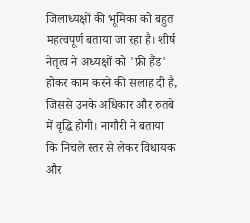जिलाध्यक्षों की भूमिका को बहुत महत्वपूर्ण बताया जा रहा है। शीर्ष नेतृत्व ने अध्यक्षों को 'फ्री हैंड' होकर काम करने की सलाह दी है, जिससे उनके अधिकार और रुतबे में वृद्धि होगी। नागौरी ने बताया कि निचले स्तर से लेकर विधायक और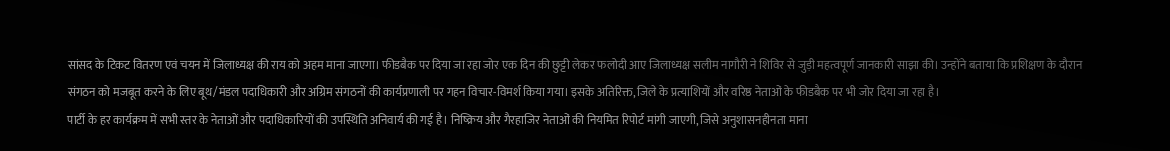सांसद के टिकट वितरण एवं चयन में जिलाध्यक्ष की राय को अहम माना जाएगा। फीडबैक पर दिया जा रहा जोर एक दिन की छुट्टी लेकर फलोदी आए जिलाध्यक्ष सलीम नागौरी ने शिविर से जुड़ी महत्वपूर्ण जानकारी साझा की। उन्होंने बताया कि प्रशिक्षण के दौरान संगठन को मजबूत करने के लिए बूथ/मंडल पदाधिकारी और अग्रिम संगठनों की कार्यप्रणाली पर गहन विचार-विमर्श किया गया। इसके अतिरिक्त, जिले के प्रत्याशियों और वरिष्ठ नेताओं के फीडबैक पर भी जोर दिया जा रहा है।
पार्टी के हर कार्यक्रम में सभी स्तर के नेताओं और पदाधिकारियों की उपस्थिति अनिवार्य की गई है। निष्क्रिय और गैरहाजिर नेताओं की नियमित रिपोर्ट मांगी जाएगी, जिसे अनुशासनहीनता माना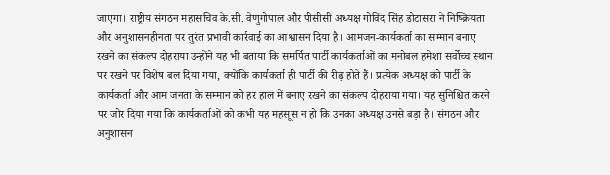जाएगा। राष्ट्रीय संगठन महासचिव के.सी. वेणुगोपाल और पीसीसी अध्यक्ष गोविंद सिंह डोटासरा ने निष्क्रियता और अनुशासनहीनता पर तुरंत प्रभावी कार्रवाई का आश्वासन दिया है। आमजन-कार्यकर्ता का सम्मान बनाए रखने का संकल्प दोहराया उन्होंने यह भी बताया कि समर्पित पार्टी कार्यकर्ताओं का मनोबल हमेशा सर्वोच्च स्थान पर रखने पर विशेष बल दिया गया, क्योंकि कार्यकर्ता ही पार्टी की रीढ़ होते हैं। प्रत्येक अध्यक्ष को पार्टी के कार्यकर्ता और आम जनता के सम्मान को हर हाल में बनाए रखने का संकल्प दोहराया गया। यह सुनिश्चित करने पर जोर दिया गया कि कार्यकर्ताओं को कभी यह महसूस न हो कि उनका अध्यक्ष उनसे बड़ा है। संगठन और अनुशासन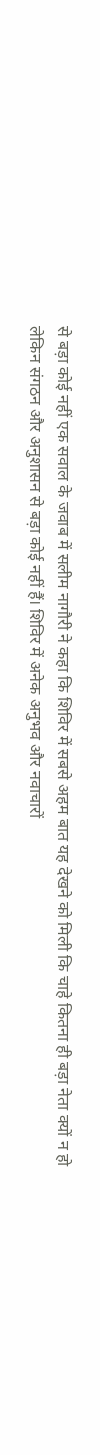से बड़ा कोई नहीं एक सवाल के जवाब में सलीम नागौरी ने कहा कि शिविर में सबसे अहम बात यह देखने को मिली कि चाहे कितना ही बड़ा नेता क्यों न हो लेकिन संगठन और अनुशासन से बड़ा कोई नहीं हैं। शिविर में अनेक अनुभव और नवाचारों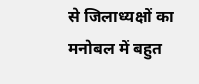से जिलाध्यक्षों का मनोबल में बहुत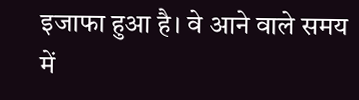इजाफा हुआ है। वे आने वाले समय में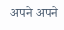अपने अपने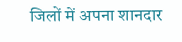जिलों में अपना शानदार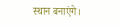स्थान बनाएंगे।